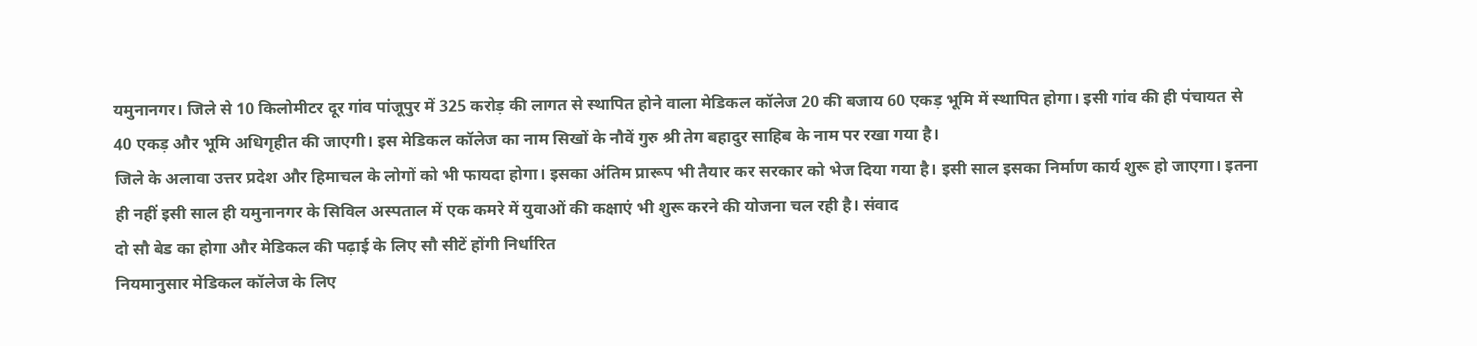यमुनानगर। जिले से 10 किलोमीटर दूर गांव पांजूपुर में 325 करोड़ की लागत से स्थापित होने वाला मेडिकल कॉलेज 20 की बजाय 60 एकड़ भूमि में स्थापित होगा। इसी गांव की ही पंचायत से 40 एकड़ और भूमि अधिगृहीत की जाएगी। इस मेडिकल कॉलेज का नाम सिखों के नौवें गुरु श्री तेग बहादुर साहिब के नाम पर रखा गया है।
जिले के अलावा उत्तर प्रदेश और हिमाचल के लोगों को भी फायदा होगा। इसका अंतिम प्रारूप भी तैयार कर सरकार को भेज दिया गया है। इसी साल इसका निर्माण कार्य शुरू हो जाएगा। इतना ही नहीं इसी साल ही यमुनानगर के सिविल अस्पताल में एक कमरे में युवाओं की कक्षाएं भी शुरू करने की योजना चल रही है। संवाद
दो सौ बेड का होगा और मेडिकल की पढ़ाई के लिए सौ सीटें होंगी निर्धारित
नियमानुसार मेडिकल कॉलेज के लिए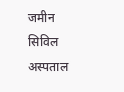जमीन सिविल अस्पताल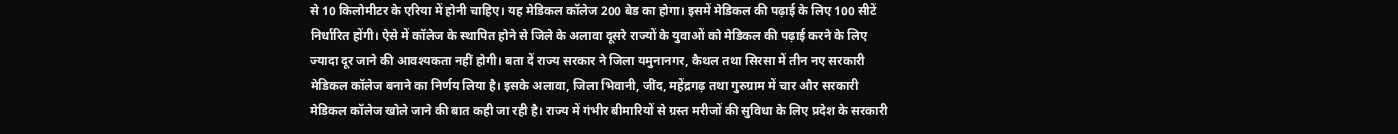से 10 किलोमीटर के एरिया में होनी चाहिए। यह मेडिकल कॉलेज 200 बेड का होगा। इसमें मेडिकल की पढ़ाई के लिए 100 सीटें निर्धारित होंगी। ऐसे में कॉलेज के स्थापित होने से जिले के अलावा दूसरे राज्यों के युवाओं को मेडिकल की पढ़ाई करने के लिए ज्यादा दूर जाने की आवश्यकता नहीं होगी। बता दें राज्य सरकार ने जिला यमुनानगर, कैथल तथा सिरसा में तीन नए सरकारी मेडिकल कॉलेज बनाने का निर्णय लिया है। इसके अलावा, जिला भिवानी, जींद, महेंद्रगढ़ तथा गुरुग्राम में चार और सरकारी मेडिकल कॉलेज खोले जाने की बात कही जा रही है। राज्य में गंभीर बीमारियों से ग्रस्त मरीजों की सुविधा के लिए प्रदेश के सरकारी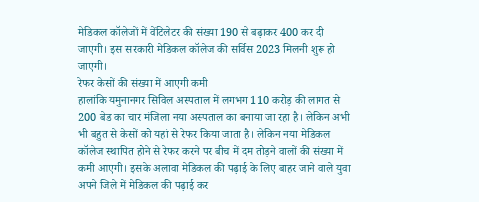मेडिकल कॉलेजों में वेंटिलेटर की संख्या 190 से बढ़ाकर 400 कर दी जाएगी। इस सरकारी मेडिकल कॉलेज की सर्विस 2023 मिलनी शुरू हो जाएगी।
रेफर केसों की संख्या में आएगी कमी
हालांकि यमुनानगर सिविल अस्पताल में लगभग 110 करोड़ की लागत से 200 बेड का चार मंजिला नया अस्पताल का बनाया जा रहा है। लेकिन अभी भी बहुत से केसों को यहां से रेफर किया जाता है। लेकिन नया मेडिकल कॉलेज स्थापित होने से रेफर करने पर बीच में दम तोड़ने वालों की संख्या में कमी आएगी। इसके अलावा मेडिकल की पढ़ाई के लिए बाहर जाने वाले युवा अपने जिले में मेडिकल की पढ़ाई कर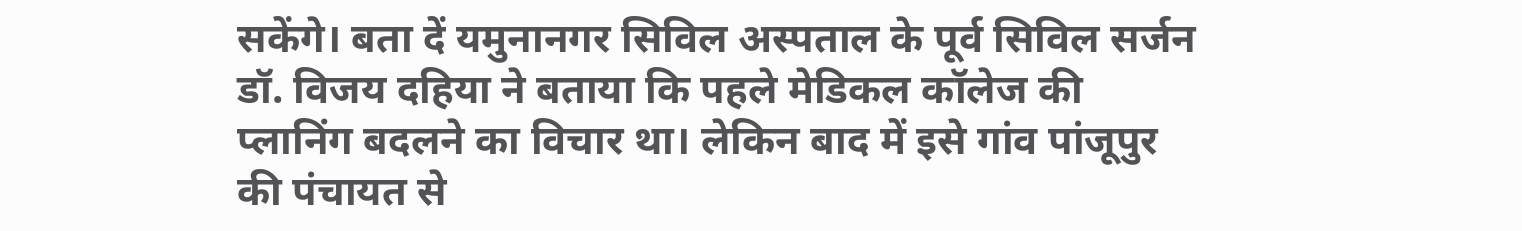सकेंगे। बता दें यमुनानगर सिविल अस्पताल के पूर्व सिविल सर्जन डॉ. विजय दहिया ने बताया कि पहले मेडिकल कॉलेज की प्लानिंग बदलने का विचार था। लेकिन बाद में इसे गांव पांजूपुर की पंचायत से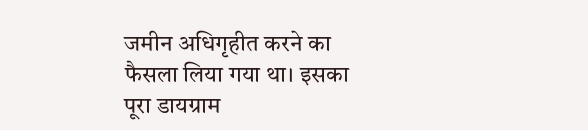जमीन अधिगृहीत करने का फैसला लिया गया था। इसका पूरा डायग्राम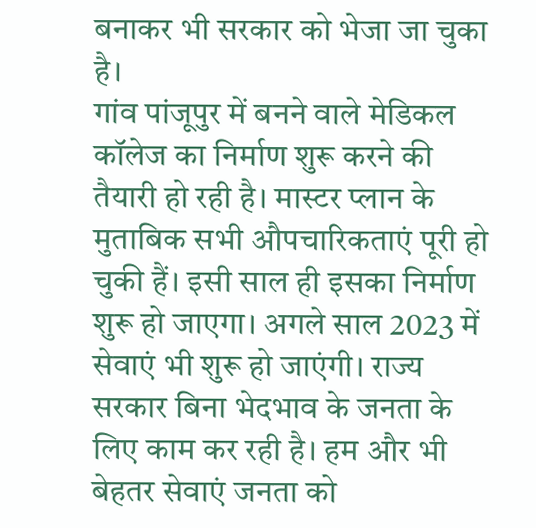बनाकर भी सरकार को भेजा जा चुका है।
गांव पांजूपुर में बनने वाले मेडिकल कॉलेज का निर्माण शुरू करने की तैयारी हो रही है। मास्टर प्लान के मुताबिक सभी औपचारिकताएं पूरी हो चुकी हैं। इसी साल ही इसका निर्माण शुरू हो जाएगा। अगले साल 2023 में सेवाएं भी शुरू हो जाएंगी। राज्य सरकार बिना भेदभाव के जनता के लिए काम कर रही है। हम और भी बेहतर सेवाएं जनता को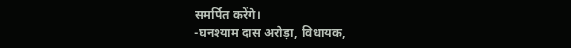समर्पित करेंगे।
-घनश्याम दास अरोड़ा, विधायक,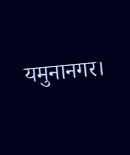यमुनानगर।